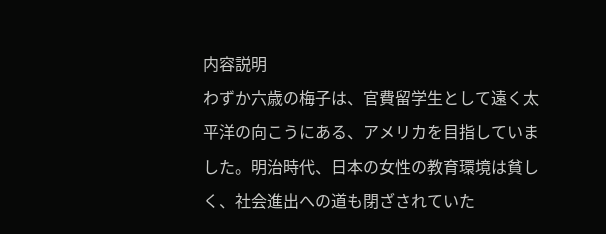内容説明
わずか六歳の梅子は、官費留学生として遠く太平洋の向こうにある、アメリカを目指していました。明治時代、日本の女性の教育環境は貧しく、社会進出への道も閉ざされていた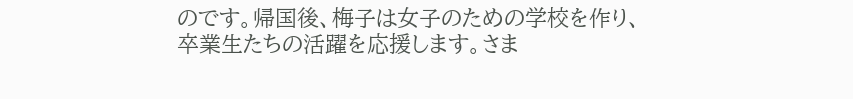のです。帰国後、梅子は女子のための学校を作り、卒業生たちの活躍を応援します。さま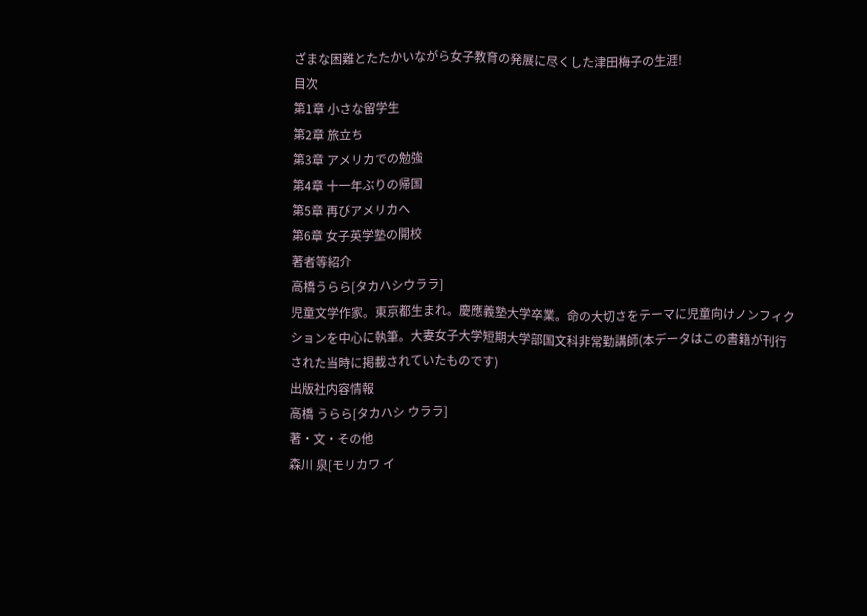ざまな困難とたたかいながら女子教育の発展に尽くした津田梅子の生涯!
目次
第1章 小さな留学生
第2章 旅立ち
第3章 アメリカでの勉強
第4章 十一年ぶりの帰国
第5章 再びアメリカへ
第6章 女子英学塾の開校
著者等紹介
高橋うらら[タカハシウララ]
児童文学作家。東京都生まれ。慶應義塾大学卒業。命の大切さをテーマに児童向けノンフィクションを中心に執筆。大妻女子大学短期大学部国文科非常勤講師(本データはこの書籍が刊行された当時に掲載されていたものです)
出版社内容情報
高橋 うらら[タカハシ ウララ]
著・文・その他
森川 泉[モリカワ イ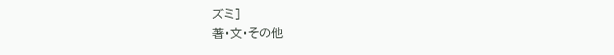ズミ]
著・文・その他